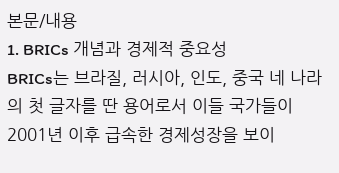본문/내용
1. BRICs 개념과 경제적 중요성
BRICs는 브라질, 러시아, 인도, 중국 네 나라의 첫 글자를 딴 용어로서 이들 국가들이 2001년 이후 급속한 경제성장을 보이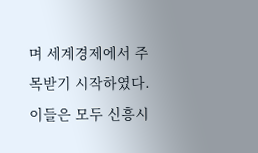며 세계경제에서 주목받기 시작하였다. 이들은 모두 신흥시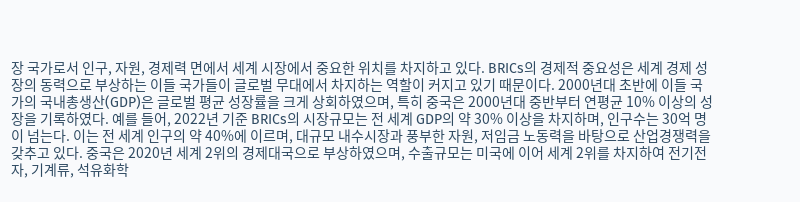장 국가로서 인구, 자원, 경제력 면에서 세계 시장에서 중요한 위치를 차지하고 있다. BRICs의 경제적 중요성은 세계 경제 성장의 동력으로 부상하는 이들 국가들이 글로벌 무대에서 차지하는 역할이 커지고 있기 때문이다. 2000년대 초반에 이들 국가의 국내총생산(GDP)은 글로벌 평균 성장률을 크게 상회하였으며, 특히 중국은 2000년대 중반부터 연평균 10% 이상의 성장을 기록하였다. 예를 들어, 2022년 기준 BRICs의 시장규모는 전 세계 GDP의 약 30% 이상을 차지하며, 인구수는 30억 명이 넘는다. 이는 전 세계 인구의 약 40%에 이르며, 대규모 내수시장과 풍부한 자원, 저임금 노동력을 바탕으로 산업경쟁력을 갖추고 있다. 중국은 2020년 세계 2위의 경제대국으로 부상하였으며, 수출규모는 미국에 이어 세계 2위를 차지하여 전기전자, 기계류, 석유화학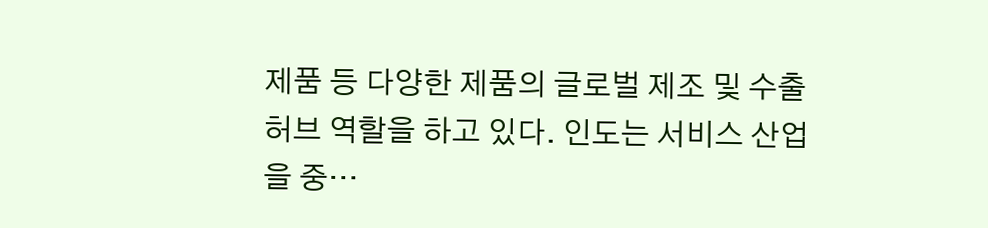제품 등 다양한 제품의 글로벌 제조 및 수출 허브 역할을 하고 있다. 인도는 서비스 산업을 중…